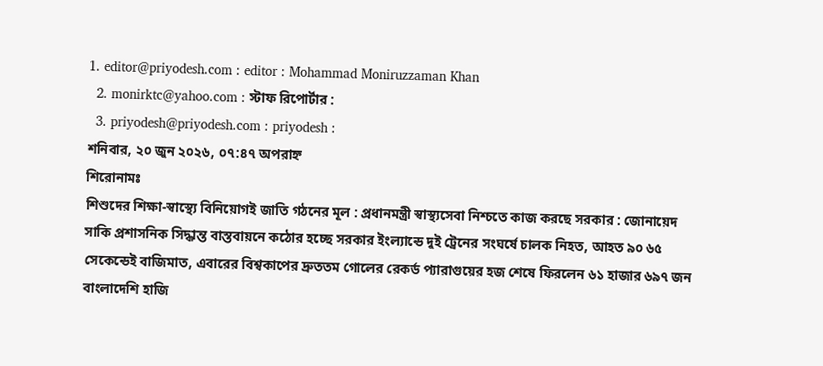1. editor@priyodesh.com : editor : Mohammad Moniruzzaman Khan
  2. monirktc@yahoo.com : স্টাফ রিপোর্টার :
  3. priyodesh@priyodesh.com : priyodesh :
শনিবার, ২০ জুন ২০২৬, ০৭:৪৭ অপরাহ্ন
শিরোনামঃ
শিশুদের শিক্ষা-স্বাস্থ্যে বিনিয়োগই জাতি গঠনের মূল : প্রধানমন্ত্রী স্বাস্থ্যসেবা নিশ্চতে কাজ করছে সরকার : জোনায়েদ সাকি প্রশাসনিক সিদ্ধান্ত বাস্তবায়নে কঠোর হচ্ছে সরকার ইংল্যান্ডে দুই ট্রেনের সংঘর্ষে চালক নিহত, আহত ৯০ ৬৫ সেকেন্ডেই বাজিমাত, এবারের বিশ্বকাপের দ্রুততম গোলের রেকর্ড প্যারাগুয়ের হজ শেষে ফিরলেন ৬১ হাজার ৬৯৭ জন বাংলাদেশি হাজি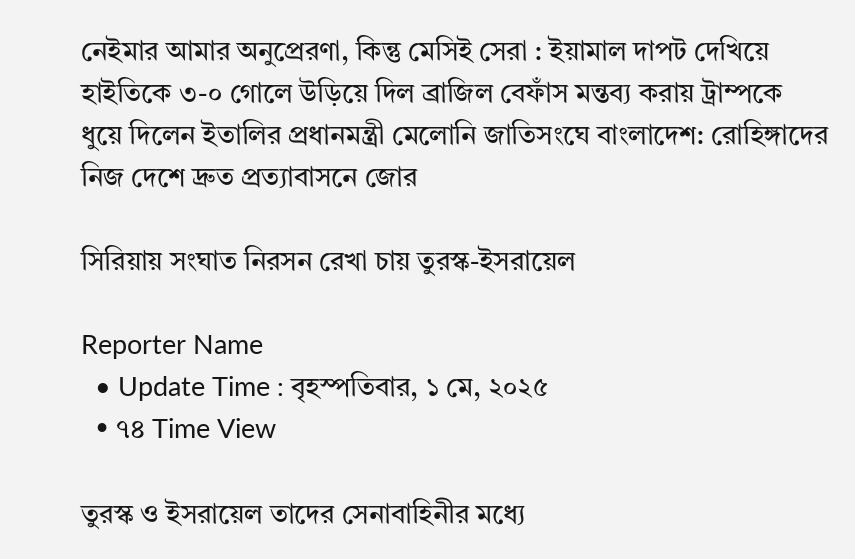নেইমার আমার অনুপ্রেরণা, কিন্তু মেসিই সেরা : ইয়ামাল দাপট দেখিয়ে হাইতিকে ৩-০ গোলে উড়িয়ে দিল ব্রাজিল বেফাঁস মন্তব্য করায় ট্রাম্পকে ধুয়ে দিলেন ইতালির প্রধানমন্ত্রী মেলোনি জাতিসংঘে বাংলাদেশ: রোহিঙ্গাদের নিজ দেশে দ্রুত প্রত্যাবাসনে জোর

সিরিয়ায় সংঘাত নিরসন রেখা চায় তুরস্ক-ইসরায়েল

Reporter Name
  • Update Time : বৃহস্পতিবার, ১ মে, ২০২৫
  • ৭৪ Time View

তুরস্ক ও ইসরায়েল তাদের সেনাবাহিনীর মধ্যে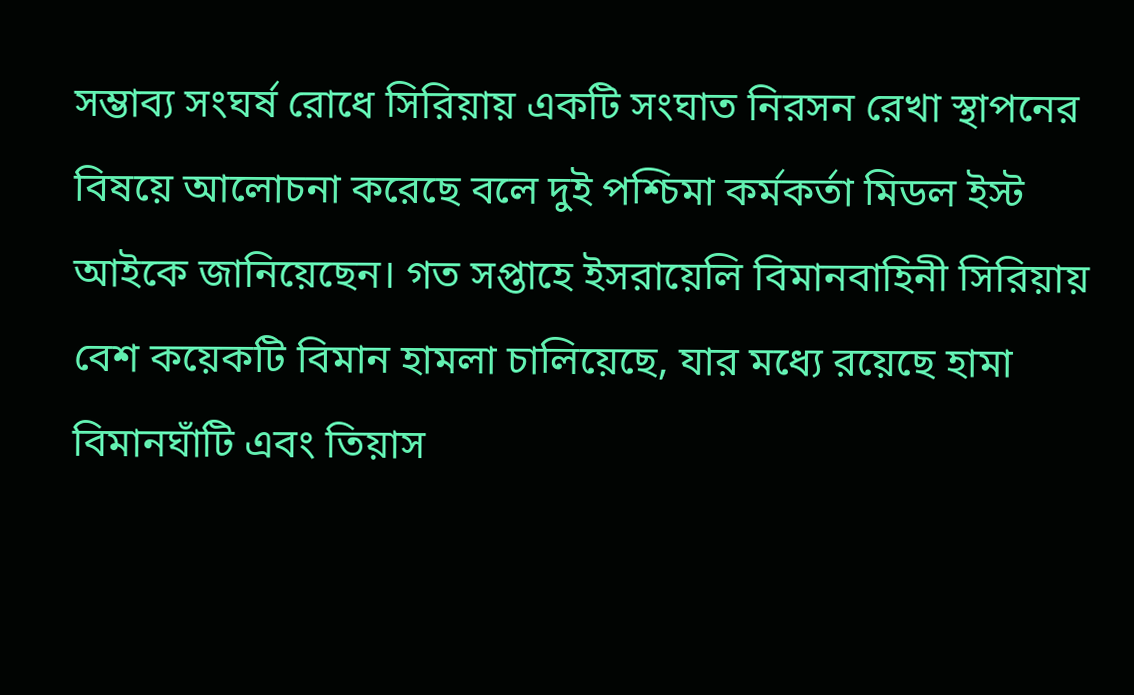সম্ভাব্য সংঘর্ষ রোধে সিরিয়ায় একটি সংঘাত নিরসন রেখা স্থাপনের বিষয়ে আলোচনা করেছে বলে দুই পশ্চিমা কর্মকর্তা মিডল ইস্ট আইকে জানিয়েছেন। গত সপ্তাহে ইসরায়েলি বিমানবাহিনী সিরিয়ায় বেশ কয়েকটি বিমান হামলা চালিয়েছে, যার মধ্যে রয়েছে হামা বিমানঘাঁটি এবং তিয়াস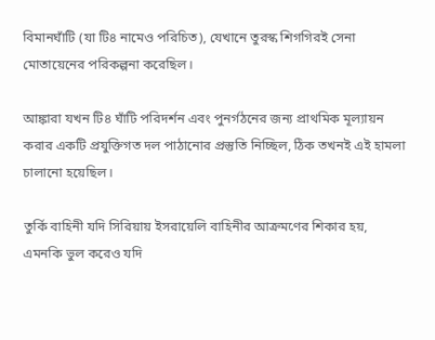বিমানঘাঁটি (যা টি৪ নামেও পরিচিত), যেখানে তুরস্ক শিগগিরই সেনা মোতায়েনের পরিকল্পনা করেছিল।

আঙ্কারা যখন টি৪ ঘাঁটি পরিদর্শন এবং পুনর্গঠনের জন্য প্রাথমিক মূল্যায়ন করার একটি প্রযুক্তিগত দল পাঠানোর প্রস্তুতি নিচ্ছিল, ঠিক তখনই এই হামলা চালানো হয়েছিল।

তুর্কি বাহিনী যদি সিরিয়ায় ইসরায়েলি বাহিনীর আক্রমণের শিকার হয়, এমনকি ভুল করেও যদি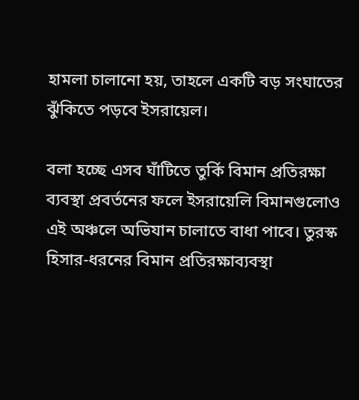হামলা চালানো হয়, তাহলে একটি বড় সংঘাতের ঝুঁকিতে পড়বে ইসরায়েল।

বলা হচ্ছে এসব ঘাঁটিতে তুর্কি বিমান প্রতিরক্ষা ব্যবস্থা প্রবর্তনের ফলে ইসরায়েলি বিমানগুলোও এই অঞ্চলে অভিযান চালাতে বাধা পাবে। তুরস্ক হিসার-ধরনের বিমান প্রতিরক্ষাব্যবস্থা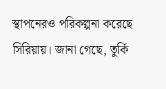স্থাপনেরও পরিকল্পনা করেছে সিরিয়ায়। জানা গেছে, তুর্কি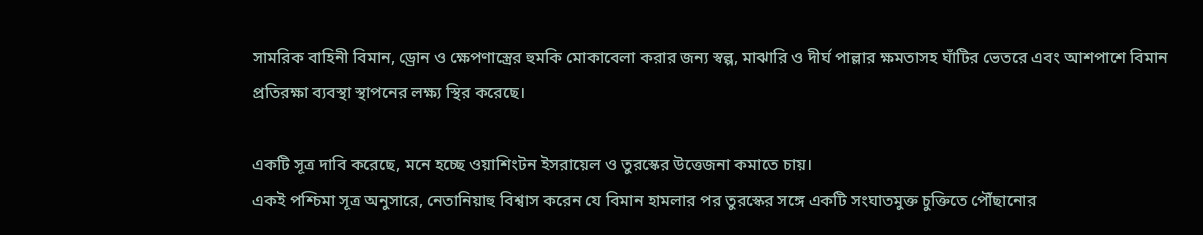সামরিক বাহিনী বিমান, ড্রোন ও ক্ষেপণাস্ত্রের হুমকি মোকাবেলা করার জন্য স্বল্প, মাঝারি ও দীর্ঘ পাল্লার ক্ষমতাসহ ঘাঁটির ভেতরে এবং আশপাশে বিমান প্রতিরক্ষা ব্যবস্থা স্থাপনের লক্ষ্য স্থির করেছে।

একটি সূত্র দাবি করেছে, মনে হচ্ছে ওয়াশিংটন ইসরায়েল ও তুরস্কের উত্তেজনা কমাতে চায়।
একই পশ্চিমা সূত্র অনুসারে, নেতানিয়াহু বিশ্বাস করেন যে বিমান হামলার পর তুরস্কের সঙ্গে একটি সংঘাতমুক্ত চুক্তিতে পৌঁছানোর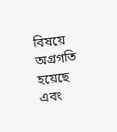বিষয়ে অগ্রগতি হয়েছে এবং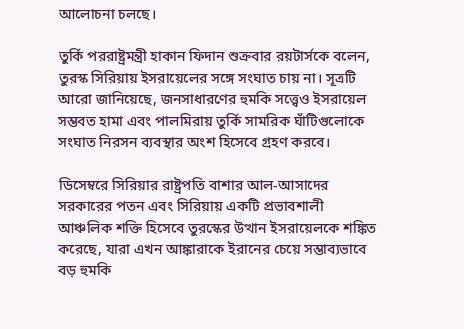আলোচনা চলছে।

তুর্কি পররাষ্ট্রমন্ত্রী হাকান ফিদান শুক্রবার রয়টার্সকে বলেন, তুরস্ক সিরিয়ায় ইসরায়েলের সঙ্গে সংঘাত চায় না। সূত্রটি আরো জানিয়েছে, জনসাধারণের হুমকি সত্ত্বেও ইসরায়েল সম্ভবত হামা এবং পালমিরায় তুর্কি সামরিক ঘাঁটিগুলোকে সংঘাত নিরসন ব্যবস্থার অংশ হিসেবে গ্রহণ করবে।

ডিসেম্বরে সিরিয়ার রাষ্ট্রপতি বাশার আল-আসাদের সরকারের পতন এবং সিরিয়ায় একটি প্রভাবশালী আঞ্চলিক শক্তি হিসেবে তুরস্কের উত্থান ইসরায়েলকে শঙ্কিত করেছে, যারা এখন আঙ্কারাকে ইরানের চেয়ে সম্ভাব্যভাবে বড় হুমকি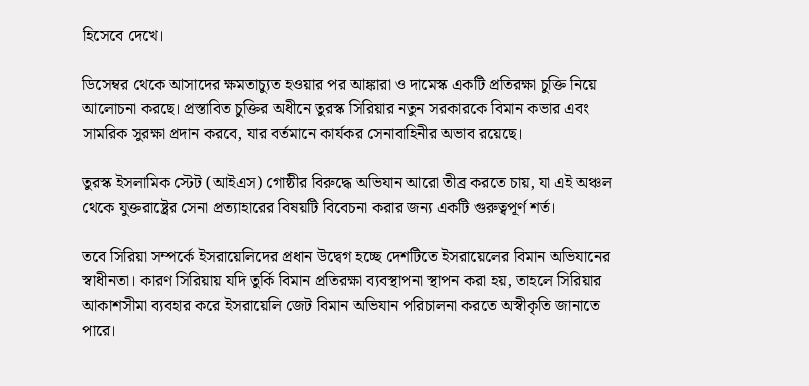হিসেবে দেখে।

ডিসেম্বর থেকে আসাদের ক্ষমতাচ্যুত হওয়ার পর আঙ্কারা ও দামেস্ক একটি প্রতিরক্ষা চুক্তি নিয়ে আলোচনা করছে। প্রস্তাবিত চুক্তির অধীনে তুরস্ক সিরিয়ার নতুন সরকারকে বিমান কভার এবং সামরিক সুরক্ষা প্রদান করবে, যার বর্তমানে কার্যকর সেনাবাহিনীর অভাব রয়েছে।

তুরস্ক ইসলামিক স্টেট (আইএস) গোষ্ঠীর বিরুদ্ধে অভিযান আরো তীব্র করতে চায়, যা এই অঞ্চল থেকে যুক্তরাষ্ট্রের সেনা প্রত্যাহারের বিষয়টি বিবেচনা করার জন্য একটি গুরুত্বপূর্ণ শর্ত।

তবে সিরিয়া সম্পর্কে ইসরায়েলিদের প্রধান উদ্বেগ হচ্ছে দেশটিতে ইসরায়েলের বিমান অভিযানের স্বাধীনতা। কারণ সিরিয়ায় যদি তুর্কি বিমান প্রতিরক্ষা ব্যবস্থাপনা স্থাপন করা হয়, তাহলে সিরিয়ার আকাশসীমা ব্যবহার করে ইসরায়েলি জেট বিমান অভিযান পরিচালনা করতে অস্বীকৃতি জানাতে পারে।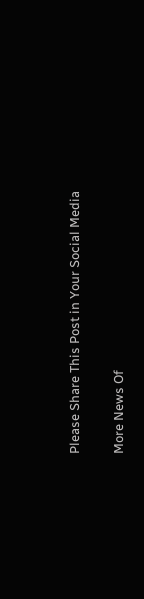Please Share This Post in Your Social Media

More News Of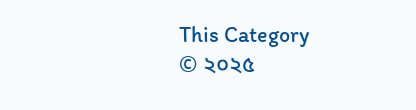This Category
© ২০২৫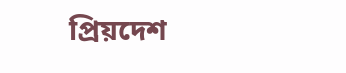প্রিয়দেশ